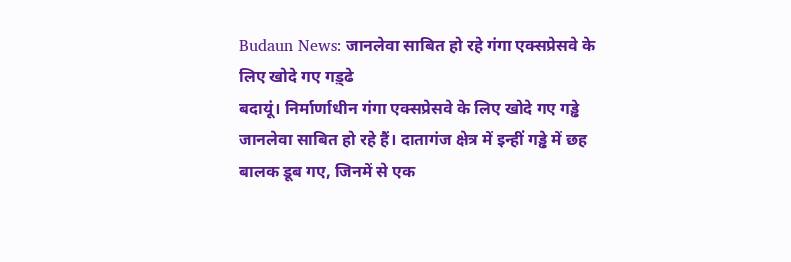Budaun News: जानलेवा साबित हो रहे गंगा एक्सप्रेसवे के लिए खोदे गए गड़्ढे
बदायूं। निर्मार्णाधीन गंगा एक्सप्रेसवे के लिए खोदे गए गड्ढे जानलेवा साबित हो रहे हैं। दातागंज क्षेत्र में इन्हीं गड्ढे में छह बालक डूब गए, जिनमें से एक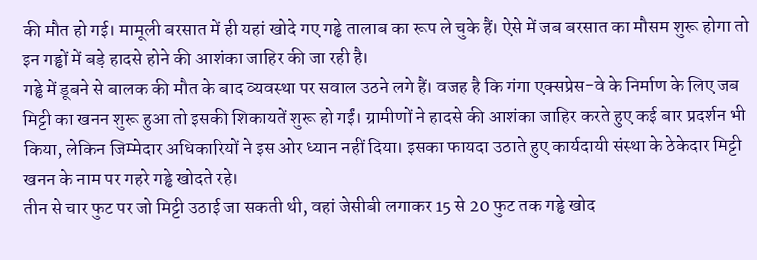की मौत हो गई। मामूली बरसात में ही यहां खोदे गए गड्ढे तालाब का रूप ले चुके हैं। ऐसे में जब बरसात का मौसम शुरू होगा तो इन गड्ढों में बड़े हादसे होने की आशंका जाहिर की जा रही है।
गड्ढे में डूबने से बालक की मौत के बाद व्यवस्था पर सवाल उठने लगे हैं। वजह है कि गंगा एक्सप्रेस-वे के निर्माण के लिए जब मिट्टी का खनन शुरू हुआ तो इसकी शिकायतें शुरू हो गईं। ग्रामीणों ने हादसे की आशंका जाहिर करते हुए कई बार प्रदर्शन भी किया, लेकिन जिम्मेदार अधिकारियों ने इस ओर ध्यान नहीं दिया। इसका फायदा उठाते हुए कार्यदायी संस्था के ठेकेदार मिट्टी खनन के नाम पर गहरे गड्ढे खोदते रहे।
तीन से चार फुट पर जो मिट्टी उठाई जा सकती थी, वहां जेसीबी लगाकर 15 से 20 फुट तक गड्ढे खोद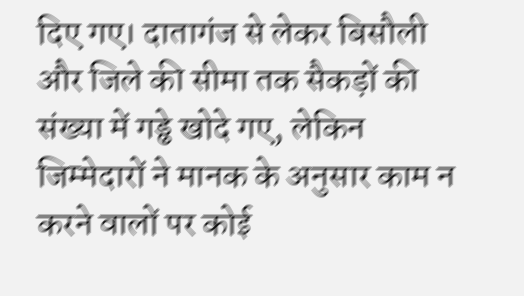दिए गए। दातागंज से लेकर बिसौली और जिले की सीमा तक सैकड़ों की संख्या में गड्ढे खोदे गए, लेकिन जिम्मेदारों ने मानक के अनुसार काम न करने वालों पर कोई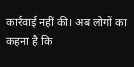कार्रवाई नहीं की। अब लोगों का कहना है कि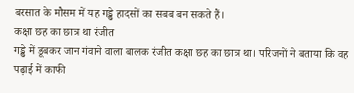बरसात के मौसम में यह गड्ढे हादसों का सबब बन सकते हैं।
कक्षा छह का छात्र था रंजीत
गड्ढे में डूबकर जान गंवाने वाला बालक रंजीत कक्षा छह का छात्र था। परिजनों ने बताया कि वह पढ़ाई में काफी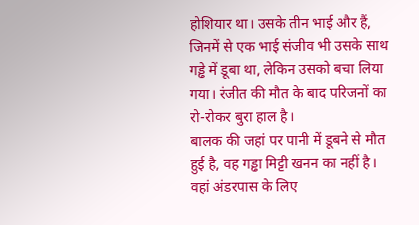होशियार था। उसके तीन भाई और हैं, जिनमें से एक भाई संजीव भी उसके साथ गड्ढे में डूबा था, लेकिन उसको बचा लिया गया। रंजीत की मौत के बाद परिजनों का रो-रोकर बुरा हाल है।
बालक की जहां पर पानी में डूबने से मौत हुई है, वह गड्ढा मिट्टी खनन का नहीं है। वहां अंडरपास के लिए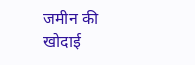जमीन की खोदाई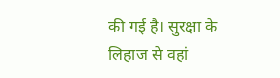की गई है। सुरक्षा के लिहाज से वहां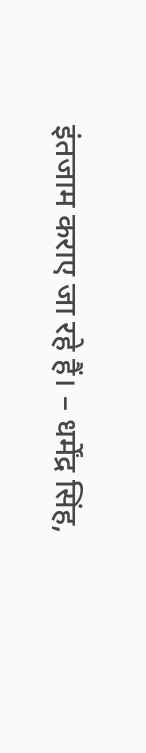इंतजाम कराए जा रहे हैं। – धर्मेंद्र सिंह,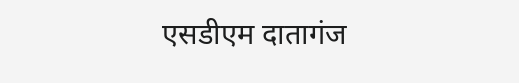एसडीएम दातागंज